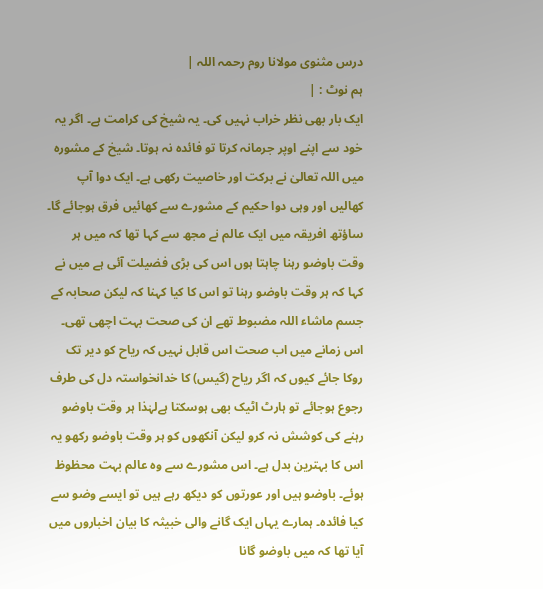درس مثنوی مولانا روم رحمہ اللہ |
ہم نوٹ : |
ایک بار بھی نظر خراب نہیں کی۔ یہ شیخ کی کرامت ہے۔ اگر یہ خود سے اپنے اوپر جرمانہ کرتا تو فائدہ نہ ہوتا۔ شیخ کے مشورہ میں اللہ تعالیٰ نے برکت اور خاصیت رکھی ہے۔ ایک دوا آپ کھالیں اور وہی دوا حکیم کے مشورے سے کھائیں فرق ہوجائے گا۔ ساؤتھ افریقہ میں ایک عالم نے مجھ سے کہا تھا کہ میں ہر وقت باوضو رہنا چاہتا ہوں اس کی بڑی فضیلت آئی ہے میں نے کہا کہ ہر وقت باوضو رہنا تو اس کا کیا کہنا کہ لیکن صحابہ کے جسم ماشاء اللہ مضبوط تھے ان کی صحت بہت اچھی تھی۔ اس زمانے میں اب صحت اس قابل نہیں کہ ریاح کو دیر تک روکا جائے کیوں کہ اگر ریاح (گیس) کا خدانخواستہ دل کی طرف رجوع ہوجائے تو ہارٹ اٹیک بھی ہوسکتا ہےلہٰذا ہر وقت باوضو رہنے کی کوشش نہ کرو لیکن آنکھوں کو ہر وقت باوضو رکھو یہ اس کا بہترین بدل ہے۔ اس مشورے سے وہ عالم بہت محظوظ ہوئے۔ باوضو ہیں اور عورتوں کو دیکھ رہے ہیں تو ایسے وضو سے کیا فائدہ۔ ہمارے یہاں ایک گانے والی خبیثہ کا بیان اخباروں میں آیا تھا کہ میں باوضو گانا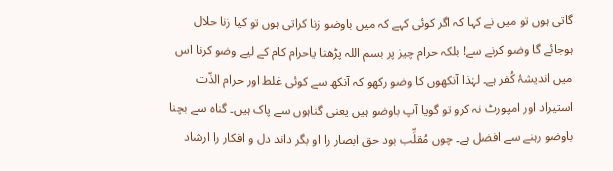گاتی ہوں تو میں نے کہا کہ اگر کوئی کہے کہ میں باوضو زنا کراتی ہوں تو کیا زنا حلال ہوجائے گا وضو کرنے سے! بلکہ حرام چیز پر بسم اللہ پڑھنا یاحرام کام کے لیے وضو کرنا اس میں اندیشۂ کُفر ہے۔ لہٰذا آنکھوں کا وضو رکھو کہ آنکھ سے کوئی غلط اور حرام الذّت استیراد اور امپورٹ نہ کرو تو گویا آپ باوضو ہیں یعنی گناہوں سے پاک ہیں۔ گناہ سے بچنا باوضو رہنے سے افضل ہے۔ چوں مُقلِّب بود حق ابصار را او بگر داند دل و افکار را ارشاد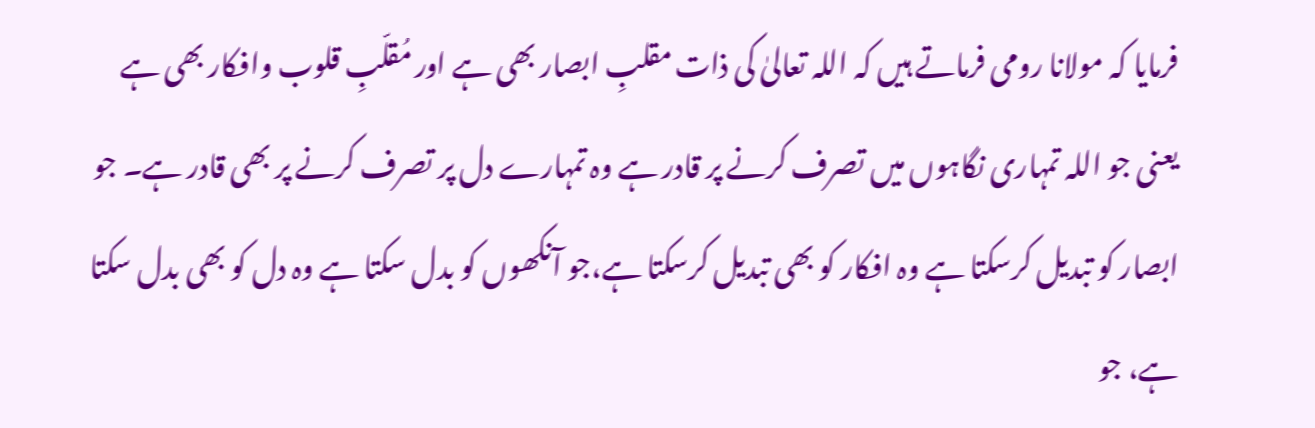فرمایا کہ مولانا رومی فرماتے ہیں کہ اللہ تعالیٰ کی ذات مقلبِ ابصار بھی ہے اور مُقلّبِ قلوب وافکار بھی ہے یعنی جو اللہ تمہاری نگاہوں میں تصرف کرنے پر قادر ہے وہ تمہارے دل پر تصرف کرنے پر بھی قادر ہے۔ جو ابصار کو تبدیل کرسکتا ہے وہ افکار کو بھی تبدیل کرسکتا ہے،جو آنکھوں کو بدل سکتا ہے وہ دل کو بھی بدل سکتا ہے، جو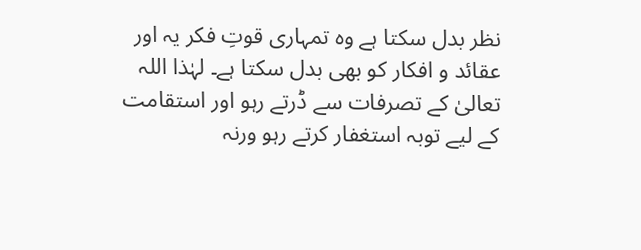نظر بدل سکتا ہے وہ تمہاری قوتِ فکر یہ اور عقائد و افکار کو بھی بدل سکتا ہے۔ لہٰذا اللہ تعالیٰ کے تصرفات سے ڈرتے رہو اور استقامت کے لیے توبہ استغفار کرتے رہو ورنہ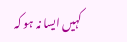کہیں ایسا نہ ہو کہ